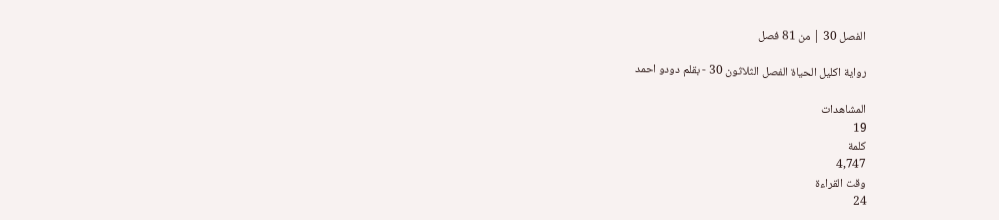الفصل 30 | من 81 فصل

رواية اكليل الحياة الفصل الثلاثون 30 - بقلم دودو احمد

المشاهدات
19
كلمة
4,747
وقت القراءة
24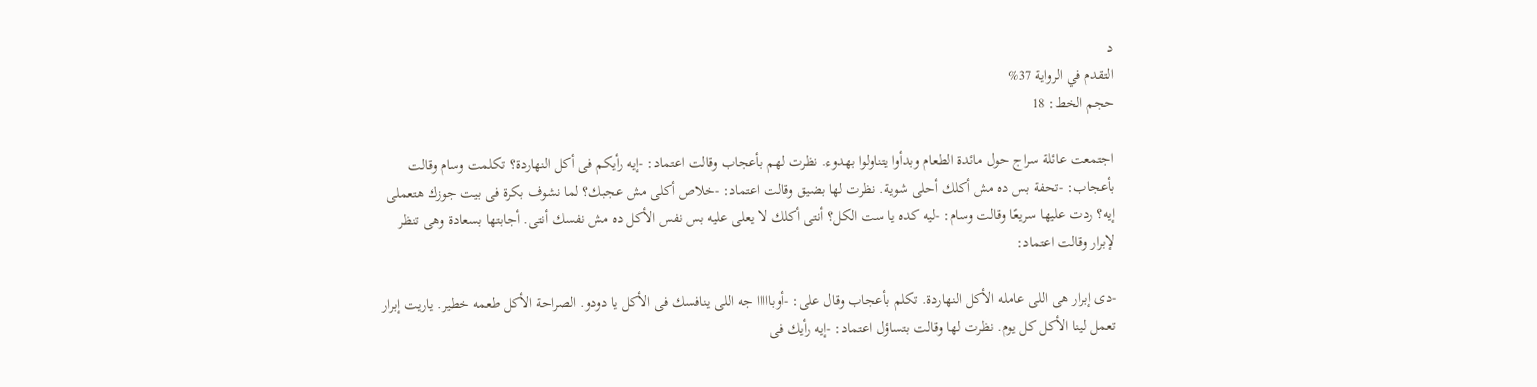د
التقدم في الرواية 37%
حجم الخط: 18

اجتمعت عائلة سراج حول مائدة الطعام وبدأوا يتناولوا بهدوء. نظرت لهم بأعجاب وقالت اعتماد: -إيه رأيكم فى أكل النهاردة؟ تكلمت وسام وقالت بأعجاب: -تحفة بس ده مش أكلك أحلى شوية. نظرت لها بضيق وقالت اعتماد: -خلاص أكلى مش عجبك؟ لما نشوف بكرة فى بيت جوزك هتعملى إيه؟ ردت عليها سريعًا وقالت وسام: -ليه كده يا ست الكل؟ أنتى أكلك لا يعلى عليه بس نفس الأكل ده مش نفسك أنتى. أجابتها بسعادة وهى تنظر لإبرار وقالت اعتماد:

-دى إبرار هى اللى عامله الأكل النهاردة. تكلم بأعجاب وقال على: -أوبااااا جه اللى ينافسك فى الأكل يا دودو. الصراحة الأكل طعمه خطير. ياريت إبرار تعمل لينا الأكل كل يوم. نظرت لها وقالت بتساؤل اعتماد: -إيه رأيك فى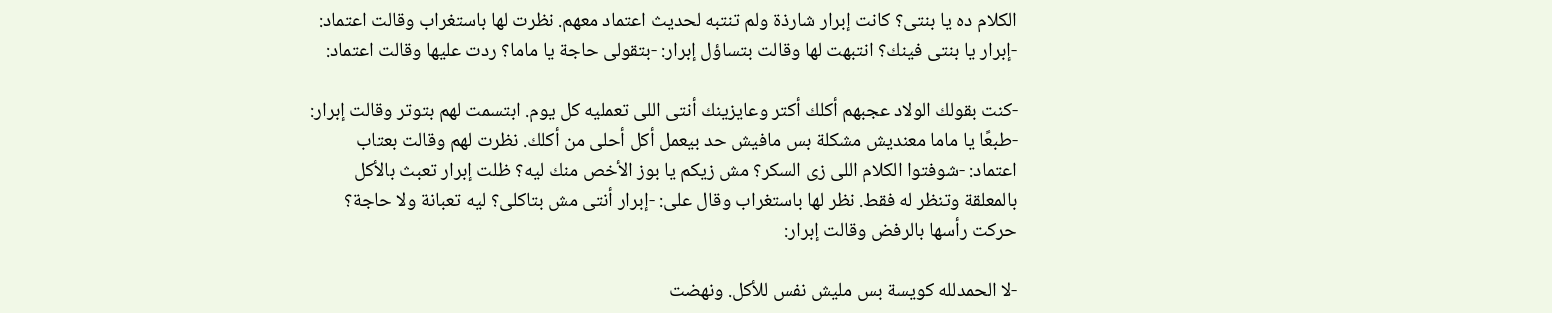الكلام ده يا بنتى؟ كانت إبرار شارذة ولم تنتبه لحديث اعتماد معهم. نظرت لها باستغراب وقالت اعتماد: -إبرار يا بنتى فينك؟ انتبهت لها وقالت بتساؤل إبرار: -بتقولى حاجة يا ماما؟ ردت عليها وقالت اعتماد:

-كنت بقولك الولاد عجبهم أكلك أكتر وعايزينك أنتى اللى تعمليه كل يوم. ابتسمت لهم بتوتر وقالت إبرار: -طبعًا يا ماما معنديش مشكلة بس مافيش حد بيعمل أكل أحلى من أكلك. نظرت لهم وقالت بعتاب اعتماد: -شوفتوا الكلام اللى زى السكر؟ مش زيكم يا بوز الأخص منك ليه؟ ظلت إبرار تعبث بالأكل بالمعلقة وتنظر له فقط. نظر لها باستغراب وقال على: -إبرار أنتى مش بتاكلى؟ ليه تعبانة ولا حاجة؟ حركت رأسها بالرفض وقالت إبرار:

-لا الحمدلله كويسة بس مليش نفس للأكل. ونهضت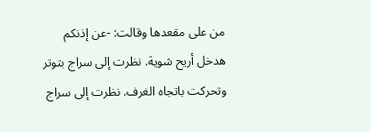من على مقعدها وقالت: -عن إذنكم هدخل أريح شوية. نظرت إلى سراج بتوتر وتحركت باتجاه الغرف. نظرت إلى سراج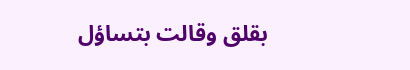بقلق وقالت بتساؤل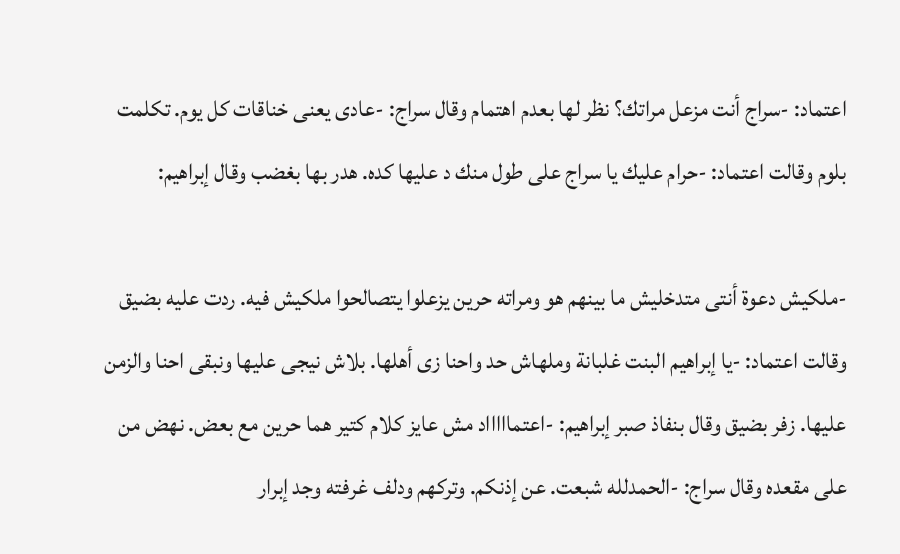اعتماد: -سراج أنت مزعل مراتك؟ نظر لها بعدم اهتمام وقال سراج: -عادى يعنى خناقات كل يوم. تكلمت بلوم وقالت اعتماد: -حرام عليك يا سراج على طول منك د عليها كده. هدر بها بغضب وقال إبراهيم:

-ملكيش دعوة أنتى متدخليش ما بينهم هو ومراته حرين يزعلوا يتصالحوا ملكيش فيه. ردت عليه بضيق وقالت اعتماد: -يا إبراهيم البنت غلبانة وملهاش حد واحنا زى أهلها. بلاش نيجى عليها ونبقى احنا والزمن عليها. زفر بضيق وقال بنفاذ صبر إبراهيم: -اعتماااااد مش عايز كلام كتير هما حرين مع بعض. نهض من على مقعده وقال سراج: -الحمدلله شبعت. عن إذنكم. وتركهم ودلف غرفته وجد إبرار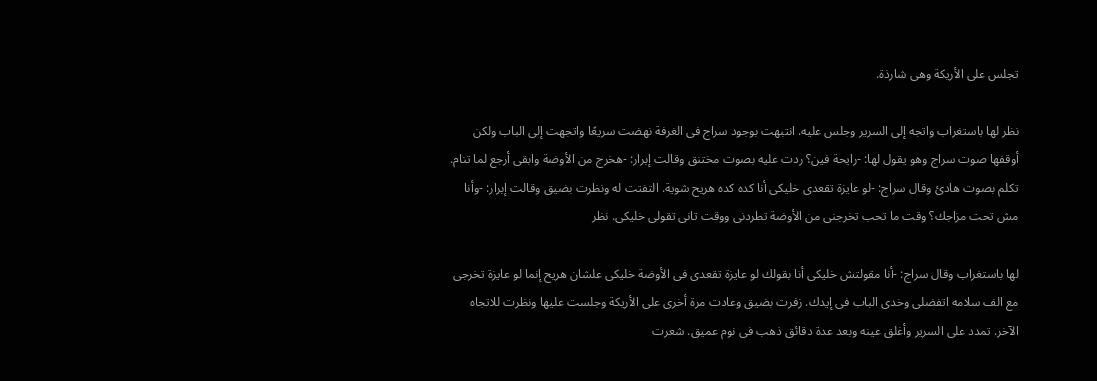تجلس على الأريكة وهى شارذة.

نظر لها باستغراب واتجه إلى السرير وجلس عليه. انتبهت بوجود سراج فى الغرفة نهضت سريعًا واتجهت إلى الباب ولكن أوقفها صوت سراج وهو يقول لها: -رايحة فين؟ ردت عليه بصوت مختنق وقالت إبرار: -هخرج من الأوضة وابقى أرجع لما تنام. تكلم بصوت هادئ وقال سراج: -لو عايزة تقعدى خليكى أنا كده كده هريح شوية. التفتت له ونظرت بضيق وقالت إبرار: -وأنا مش تحت مزاجك؟ وقت ما تحب تخرجنى من الأوضة تطردنى ووقت تانى تقولى خليكى. نظر

لها باستغراب وقال سراج: -أنا مقولتش خليكى أنا بقولك لو عايزة تقعدى فى الأوضة خليكى علشان هريح إنما لو عايزة تخرجى مع الف سلامه اتفضلى وخدى الباب فى إيدك. زفرت بضيق وعادت مرة أخرى على الأريكة وجلست عليها ونظرت للاتجاه الآخر. تمدد على السرير وأغلق عينه وبعد عدة دقائق ذهب فى نوم عميق. شعرت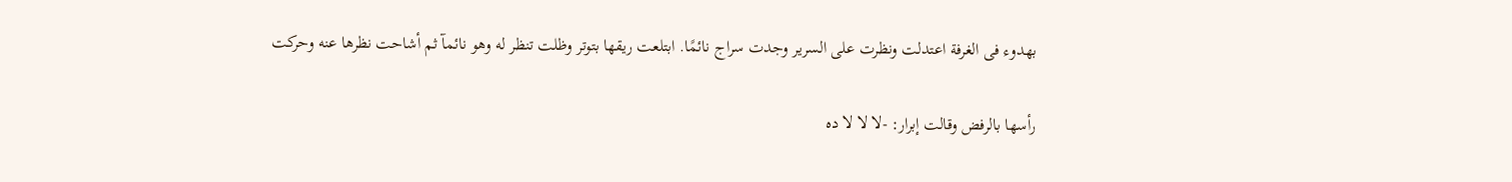بهدوء فى الغرفة اعتدلت ونظرت على السرير وجدت سراج نائمًا. ابتلعت ريقها بتوتر وظلت تنظر له وهو نائمآ ثم أشاحت نظرها عنه وحركت

رأسها بالرفض وقالت إبرار: -لا لا لا ده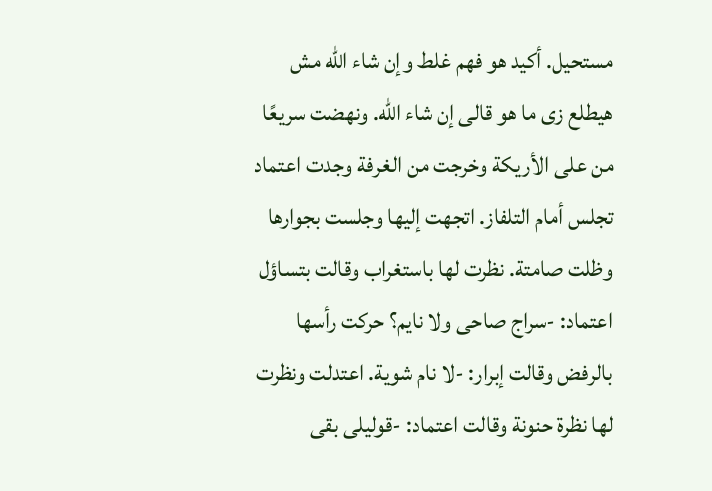مستحيل. أكيد هو فهم غلط وإن شاء الله مش هيطلع زى ما هو قالى إن شاء الله. ونهضت سريعًا من على الأريكة وخرجت من الغرفة وجدت اعتماد تجلس أمام التلفاز. اتجهت إليها وجلست بجوارها وظلت صامتة. نظرت لها باستغراب وقالت بتساؤل اعتماد: -سراج صاحى ولا نايم؟ حركت رأسها بالرفض وقالت إبرار: -لا نام شوية. اعتدلت ونظرت لها نظرة حنونة وقالت اعتماد: -قوليلى بقى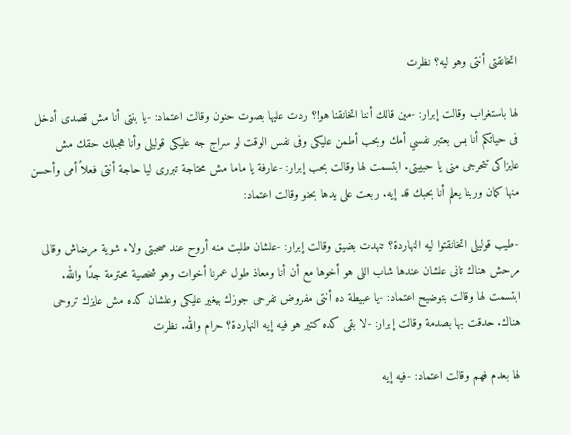اتخانقتى أنتى وهو ليه؟ نظرت

لها باستغراب وقالت إبرار: -مين قالك أننا اتخانقنا هو!؟ ردت عليها بصوت حنون وقالت اعتماد: -يا بنتى أنا مش قصدى أدخل فى حياتكم أنا بس بعتبر نفسي أمك وبحب أطمن عليكى وفى نفس الوقت لو سراج جه عليكى قوليلى وأنا هجبلك حقك مش عايزاكى تتحرجى منى يا حبيبتى. ابتسمت لها وقالت بحب إبرار: -عارفة يا ماما مش محتاجة تبررى ليا حاجة أنتى فعلاً أمى وأحسن منها كمان وربنا يعلم أنا بحبك قد إيه. ربعت على يدها بحنو وقالت اعتماد:

-طيب قوليلى اتخانقتوا ليه النهاردة؟ تنهدت بضيق وقالت إبرار: -علشان طلبت منه أروح عند صحبتى ولاء شوية مرضاش وقالى مرحش هناك تانى علشان عندها شاب اللى هو أخوها مع أن أنا ومعاذ طول عمرنا أخوات وهو شخصية محترمة جدًا والله. ابتسمت لها وقالت بتوضيح اعتماد: -يا عبيطة ده أنتى مفروض تفرحى جوزك بيغير عليكى وعلشان كده مش عايزك تروحى هناك. حدقت بها بصدمة وقالت إبرار: -لا بقى كده كتير هو فيه إيه النهاردة؟ حرام والله. نظرت

لها بعدم فهم وقالت اعتماد: -فيه إيه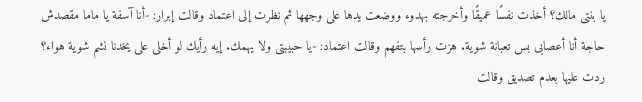يا بنتى مالك؟ أخذت نفسًا عميقًا وأخرجته بهدوء ووضعت يدها على وجهها ثم نظرت إلى اعتماد وقالت إبرار: -أنا آسفة يا ماما مقصدش حاجة أنا أعصابى بس تعبانة شوية. هزت رأسها بتفهم وقالت اعتماد: -يا حبيبتى ولا يهمك. إيه رأيك لو أخلى على يخدنا نشم شوية هواء؟ ردت عليها بعدم تصديق وقالت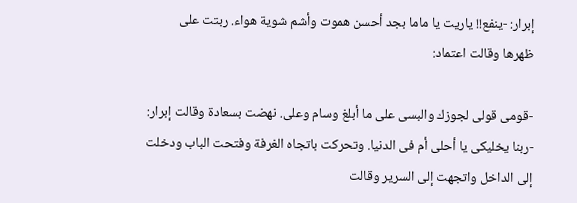إبرار: -ينفع!! ياريت يا ماما بجد أحسن هموت وأشم شوية هواء. ربتت على ظهرها وقالت اعتماد:

-قومى قولى لجوزك والبسى على ما أبلغ وسام وعلى. نهضت بسعادة وقالت إبرار: -ربنا يخليكى يا أحلى أم فى الدنيا. وتحركت باتجاه الغرفة وفتحت الباب ودخلت إلى الداخل واتجهت إلى السرير وقالت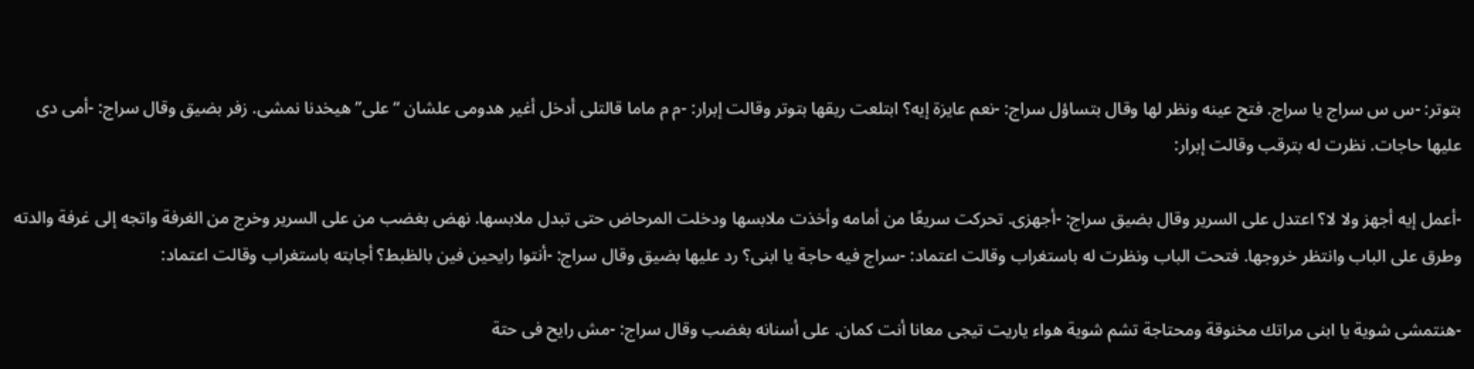بتوتر: -س س سراج يا سراج. فتح عينه ونظر لها وقال بتساؤل سراج: -نعم عايزة إيه؟ ابتلعت ريقها بتوتر وقالت إبرار: -م م ماما قالتلى أدخل أغير هدومى علشان “على” هيخدنا نمشى. زفر بضيق وقال سراج: -أمى دى عليها حاجات. نظرت له بترقب وقالت إبرار:

-أعمل إيه أجهز ولا لا؟ اعتدل على السرير وقال بضيق سراج: -أجهزى. تحركت سريعًا من أمامه وأخذت ملابسها ودخلت المرحاض حتى تبدل ملابسها. نهض بغضب من على السرير وخرج من الغرفة واتجه إلى غرفة والدته وطرق على الباب وانتظر خروجها. فتحت الباب ونظرت له باستغراب وقالت اعتماد: -سراج فيه حاجة يا ابنى؟ رد عليها بضيق وقال سراج: -أنتوا رايحين فين بالظبط؟ أجابته باستغراب وقالت اعتماد:

-هنتمشى شوية يا ابنى مراتك مخنوقة ومحتاجة تشم شوية هواء ياريت تيجى معانا أنت كمان. على أسنانه بغضب وقال سراج: -مش رايح فى حتة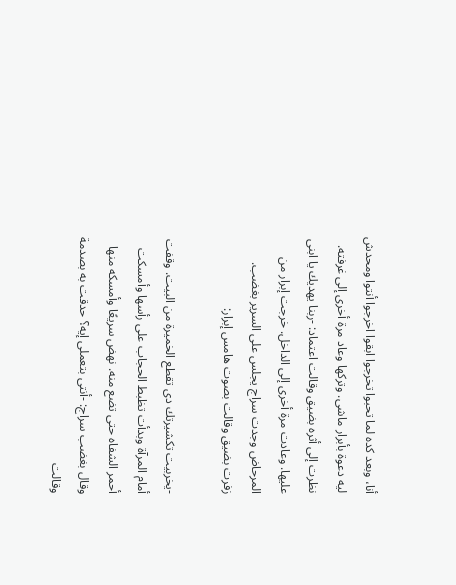أنا، وبعد كده لما تحبوا تخرجوا ابقوا اخرجوا أنتوا ومحدش ليه دعوة بأبرار ماشى. وتركها وعاد مرة أخرى إلى غرفته. نظرت إلى أثره بضيق وقالت اعتماد: -ربنا يهديك يا ابنى عليها. وعادت مرة أخرى إلى الداخل. خرجت إبرار من المرحاض وجدت سراج يجلس على السرير بغضب. زفرت بضيق وقالت بصوت هامس إبرار:

-يخربيت تكشيرتك دى تقطع الخميرة من البيت. وقفت أمام المرآة وبدأت تظبط الحجاب على رأسها وأمسكت أحمر الشفاه حتى تضع منه. نهض سريعًا وأمسكه منها وقال بغضب سراج: -أنتى بتعملى إيه؟ حدقت به بصدمة وقالت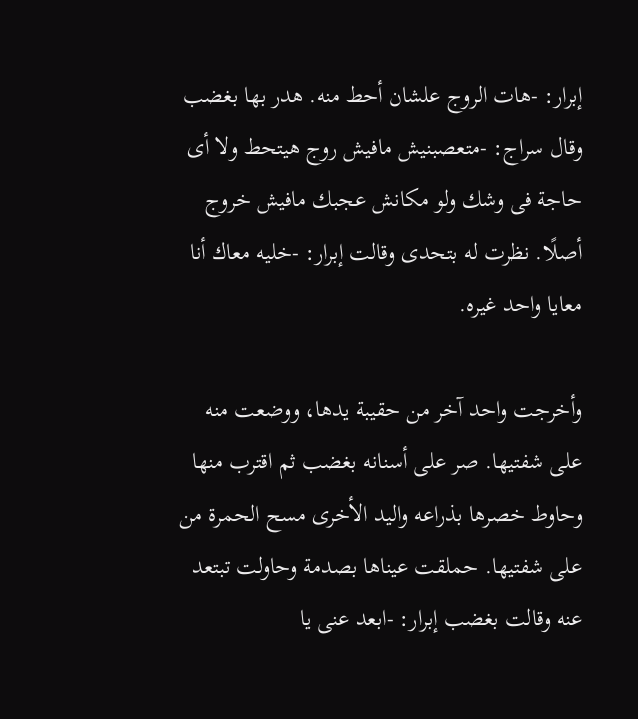إبرار: -هات الروج علشان أحط منه. هدر بها بغضب وقال سراج: -متعصبنيش مافيش روج هيتحط ولا أى حاجة فى وشك ولو مكانش عجبك مافيش خروج أصلًا. نظرت له بتحدى وقالت إبرار: -خليه معاك أنا معايا واحد غيره.

وأخرجت واحد آخر من حقيبة يدها، ووضعت منه على شفتيها. صر على أسنانه بغضب ثم اقترب منها وحاوط خصرها بذراعه واليد الأخرى مسح الحمرة من على شفتيها. حملقت عيناها بصدمة وحاولت تبتعد عنه وقالت بغضب إبرار: -ابعد عنى يا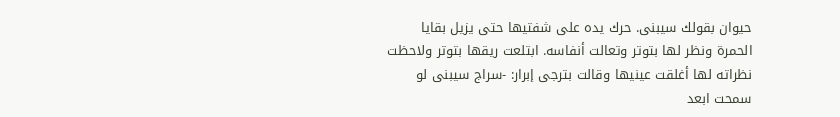حيوان بقولك سيبنى. حرك يده على شفتيها حتى يزيل بقايا الحمرة ونظر لها بتوتر وتعالت أنفاسه. ابتلعت ريقها بتوتر ولاحظت نظراته لها أغلقت عينيها وقالت بترجى إبرار: -سراج سيبنى لو سمحت ابعد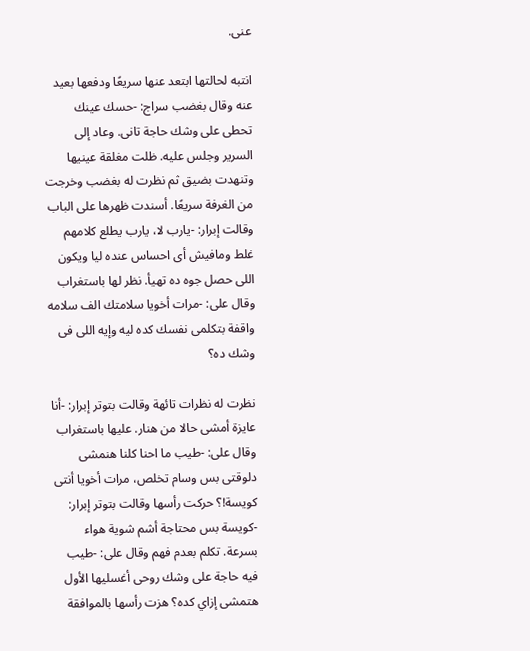عنى.

انتبه لحالتها ابتعد عنها سريعًا ودفعها بعيد عنه وقال بغضب سراج: -حسك عينك تحطى على وشك حاجة تانى. وعاد إلى السرير وجلس عليه. ظلت مغلقة عينيها وتنهدت بضيق ثم نظرت له بغضب وخرجت من الغرفة سريعًا. أسندت ظهرها على الباب وقالت إبرار: -يارب لا، يارب يطلع كلامهم غلط ومافيش أى احساس عنده ليا ويكون اللى حصل جوه ده تهيأ. نظر لها باستغراب وقال على: -مرات أخويا سلامتك الف سلامه واقفة بتكلمى نفسك كده ليه وإيه اللى فى وشك ده؟

نظرت له نظرات تائهة وقالت بتوتر إبرار: -أنا عايزة أمشى حالا من هنار. عليها باستغراب وقال على: -طيب ما احنا كلنا هنمشى دلوقتى بس وسام تخلص، مرات أخويا أنتى كويسة!؟ حركت رأسها وقالت بتوتر إبرار: -كويسة بس محتاجة أشم شوية هواء بسرعة. تكلم بعدم فهم وقال على: -طيب فيه حاجة على وشك روحى أغسليها الأول هتمشى إزاي كده؟ هزت رأسها بالموافقة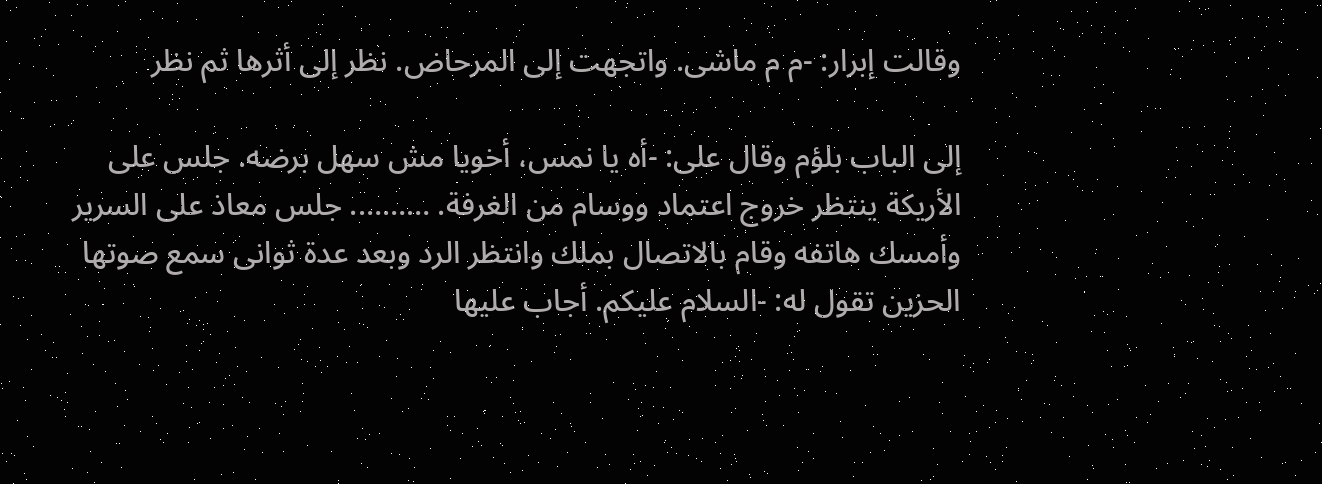وقالت إبرار: -م م ماشى. واتجهت إلى المرحاض. نظر إلى أثرها ثم نظر

إلى الباب بلؤم وقال على: -أه يا نمس، أخويا مش سهل برضه. جلس على الأريكة ينتظر خروج اعتماد ووسام من الغرفة. ………. جلس معاذ على السرير وأمسك هاتفه وقام بالاتصال بملك وانتظر الرد وبعد عدة ثوانى سمع صوتها الحزين تقول له: -السلام عليكم. أجاب عليها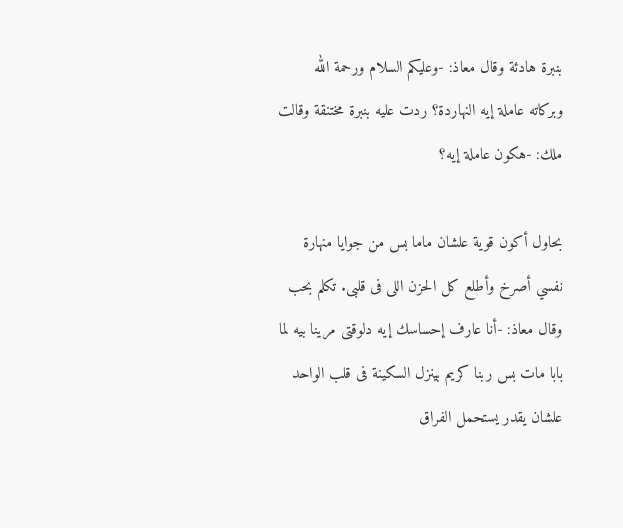بنبرة هادئة وقال معاذ: -وعليكم السلام ورحمة الله وبركاته عاملة إيه النهاردة؟ ردت عليه بنبرة مختنقة وقالت ملك: -هكون عاملة إيه؟

بحاول أكون قوية علشان ماما بس من جوايا منهارة نفسي أصرخ وأطلع كل الحزن اللى فى قلبى. تكلم بحب وقال معاذ: -أنا عارف إحساسك إيه دلوقتى مرينا بيه لما بابا مات بس ربنا كريم بينزل السكينة فى قلب الواحد علشان يقدر يستحمل الفراق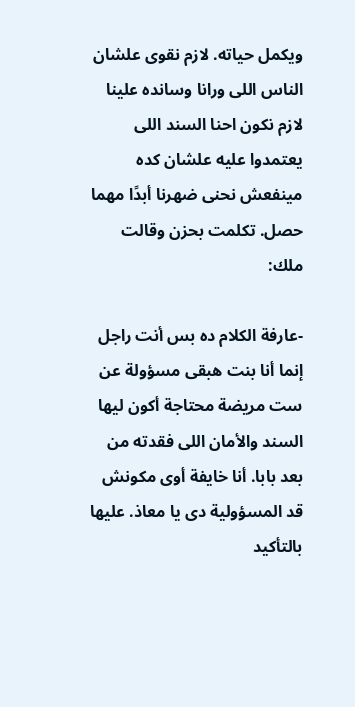ويكمل حياته. لازم نقوى علشان الناس اللى ورانا وسانده علينا لازم نكون احنا السند اللى يعتمدوا عليه علشان كده مينفعش نحنى ضهرنا أبدًا مهما حصل. تكلمت بحزن وقالت ملك:

-عارفة الكلام ده بس أنت راجل إنما أنا بنت هبقى مسؤولة عن ست مريضة محتاجة أكون ليها السند والأمان اللى فقدته من بعد بابا. أنا خايفة أوى مكونش قد المسؤولية دى يا معاذ. عليها بالتأكيد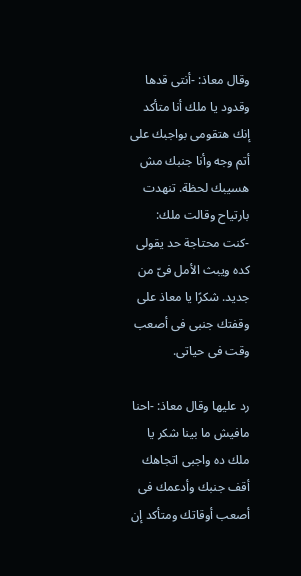وقال معاذ: -أنتى قدها وقدود يا ملك أنا متأكد إنك هتقومى بواجبك على أتم وجه وأنا جنبك مش هسيبك لحظة. تنهدت بارتياح وقالت ملك: -كنت محتاجة حد يقولى كده ويبث الأمل فىّ من جديد. شكرًا يا معاذ على وقفتك جنبى فى أصعب وقت فى حياتى.

رد عليها وقال معاذ: -احنا مافيش ما بينا شكر يا ملك ده واجبى اتجاهك أقف جنبك وأدعمك فى أصعب أوقاتك ومتأكد إن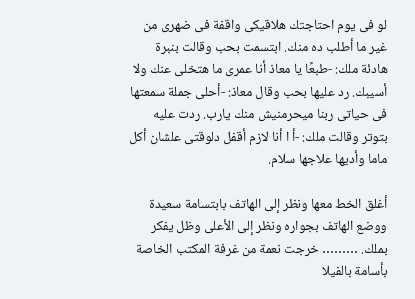لو فى يوم احتاجتك هلاقيكى واقفة فى ضهرى من غير ما أطلب ده منك. ابتسمت بحب وقالت بنبرة هادئة ملك: -طبعًا يا معاذ أنا عمرى ما هتخلى عنك ولا أسيبك. رد عليها بحب وقال معاذ: -أحلى جملة سمعتها فى حياتى ربنا ميحرمنيش منك يارب. ردت عليه بتوتر وقالت ملك: -أ ا أنا لازم أقفل دلوقتى علشان أكل ماما وأديها علاجها سلام.

أغلق الخط معها ونظر إلى الهاتف بابتسامة سعيدة ووضع الهاتف بجواره ونظر إلى الأعلى وظل يفكر بملك. ……… خرجت نعمة من غرفة المكتب الخاصة بأسامة بالفيلا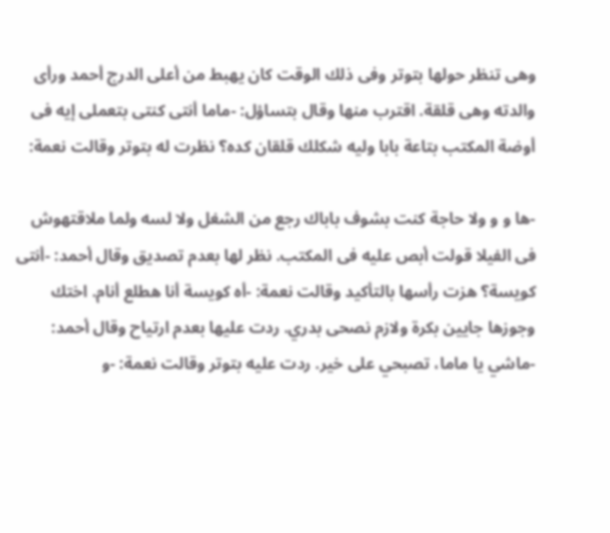وهى تنظر حولها بتوتر وفى ذلك الوقت كان يهبط من أعلى الدرج أحمد ورأى والدته وهى قلقة. اقترب منها وقال بتساؤل: -ماما أنتى كنتى بتعملى إيه فى أوضة المكتب بتاعة بابا وليه شكلك قلقان كده؟ نظرت له بتوتر وقالت نعمة:

-ها و و ولا حاجة كنت بشوف باباك رجع من الشغل ولا لسه ولما ملاقتهوش فى الفيلا قولت أبص عليه فى المكتب. نظر لها بعدم تصديق وقال أحمد: -أنتى كويسة؟ هزت رأسها بالتأكيد وقالت نعمة: -أه كويسة أنا هطلع أنام. اختك وجوزها جايين بكرة ولازم نصحى بدري. ردت عليها بعدم ارتياح وقال أحمد: -ماشي يا ماما، تصبحي على خير. ردت عليه بتوتر وقالت نعمة: -و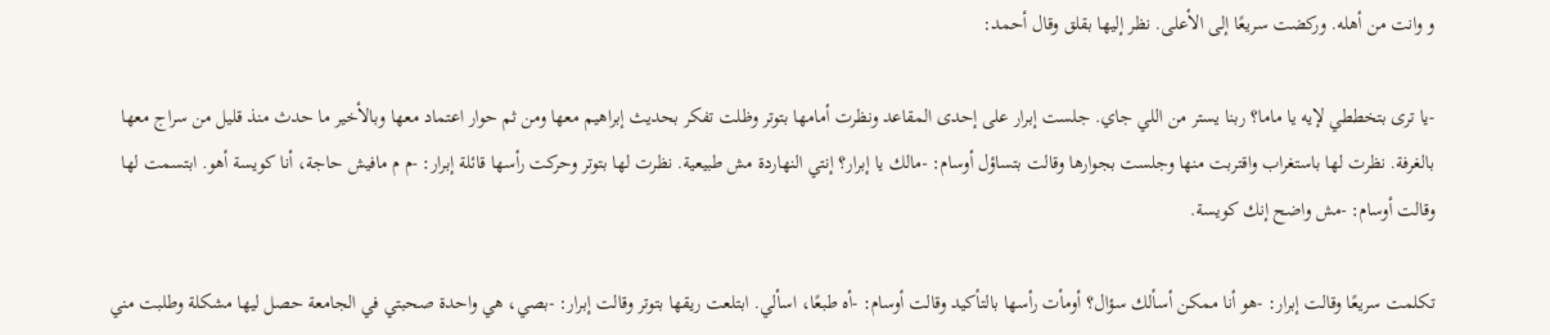و وانت من أهله. وركضت سريعًا إلى الأعلى. نظر إليها بقلق وقال أحمد:

-يا ترى بتخططي لإيه يا ماما؟ ربنا يستر من اللي جاي. جلست إبرار على إحدى المقاعد ونظرت أمامها بتوتر وظلت تفكر بحديث إبراهيم معها ومن ثم حوار اعتماد معها وبالأخير ما حدث منذ قليل من سراج معها بالغرفة. نظرت لها باستغراب واقتربت منها وجلست بجوارها وقالت بتساؤل أوسام: -مالك يا إبرار؟ إنتي النهاردة مش طبيعية. نظرت لها بتوتر وحركت رأسها قائلة إبرار: -م م مافيش حاجة، أنا كويسة أهو. ابتسمت لها وقالت أوسام: -مش واضح إنك كويسة.

تكلمت سريعًا وقالت إبرار: -هو أنا ممكن أسألك سؤال؟ أومأت رأسها بالتأكيد وقالت أوسام: -أه طبعًا، اسألي. ابتلعت ريقها بتوتر وقالت إبرار: -بصي، هي واحدة صحبتي في الجامعة حصل ليها مشكلة وطلبت مني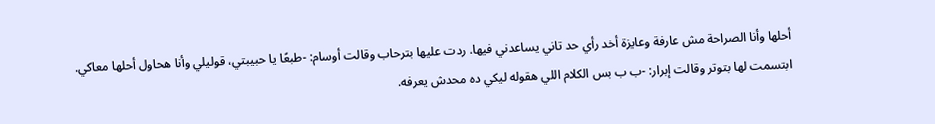أحلها وأنا الصراحة مش عارفة وعايزة أخد رأي حد تاني يساعدني فيها. ردت عليها بترحاب وقالت أوسام: -طبعًا يا حبيبتي، قوليلي وأنا هحاول أحلها معاكي. ابتسمت لها بتوتر وقالت إبرار: -ب ب بس الكلام اللي هقوله ليكي ده محدش يعرفه.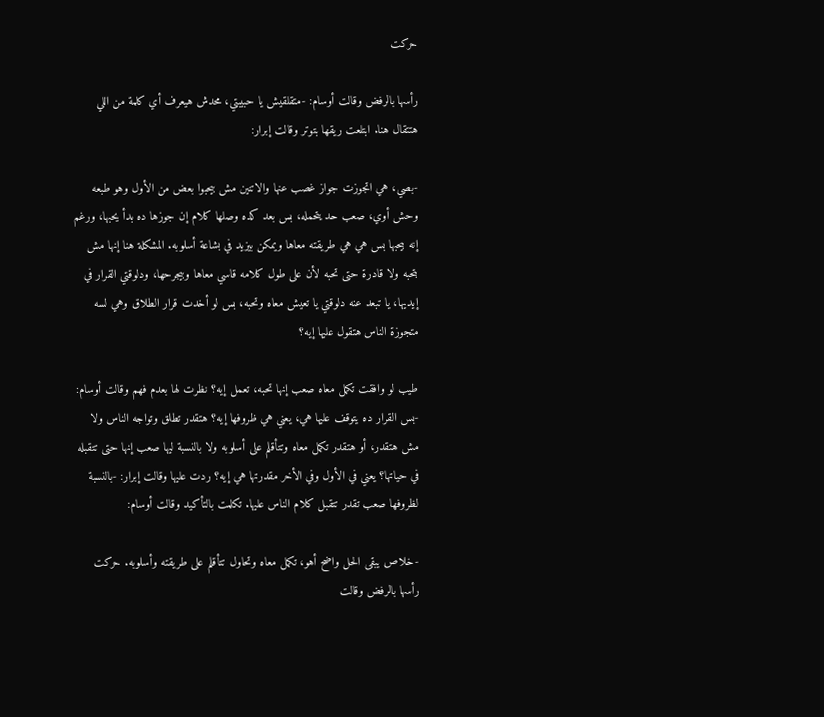حركت

رأسها بالرفض وقالت أوسام: -متقلقيش يا حبيبتي، محدش هيعرف أي كلمة من اللي هتتقال هنا. ابتلعت ريقها بتوتر وقالت إبرار:

-بصي، هي اتجوزت جواز غصب عنها والاتنين مش بيحبوا بعض من الأول وهو طبعه وحش أوي، صعب حد يتحمله، بس بعد كده وصلها كلام إن جوزها ده بدأ يحبها، ورغم إنه بيحبها بس هي هي طريقته معاها ويمكن بيزيد في بشاعة أسلوبه. المشكلة هنا إنها مش بتحبه ولا قادرة حتى تحبه لأن على طول كلامه قاسي معاها وبيجرحها، ودلوقتي القرار في إيديها، يا تبعد عنه دلوقتي يا تعيش معاه وتحبه، بس لو أخدت قرار الطلاق وهي لسه متجوزة الناس هتقول عليها إيه؟

طيب لو وافقت تكمل معاه صعب إنها تحبه، تعمل إيه؟ نظرت لها بعدم فهم وقالت أوسام: -بس القرار ده يتوقف عليها هي، يعني هي ظروفها إيه؟ هتقدر تطلق وتواجه الناس ولا مش هتقدر، أو هتقدر تكمل معاه وتتأقلم على أسلوبه ولا بالنسبة ليها صعب إنها حتى تتقبله في حياتها؟ يعني في الأول وفي الأخر مقدرتها هي إيه؟ ردت عليها وقالت إبرار: -بالنسبة لظروفها صعب تقدر تتقبل كلام الناس عليها. تكلمت بالتأكيد وقالت أوسام:

-خلاص يبقى الحل واضح أهو، تكمل معاه وتحاول تتأقلم على طريقته وأسلوبه. حركت رأسها بالرفض وقالت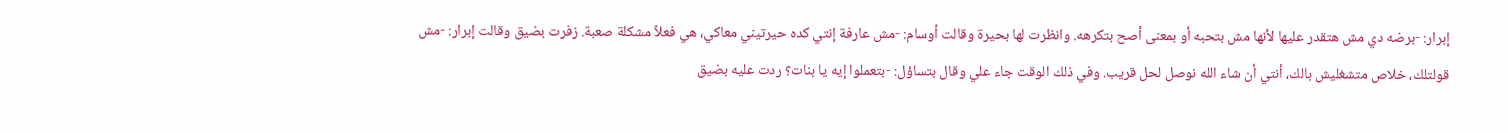إبرار: -برضه دي مش هتقدر عليها لأنها مش بتحبه أو بمعنى أصح بتكرهه. وانظرت لها بحيرة وقالت أوسام: -مش عارفة إنتي كده حيرتيني معاكي، هي فعلاً مشكلة صعبة. زفرت بضيق وقالت إبرار: -مش قولتلك، خلاص متشغليش بالك، أنتي أن شاء الله نوصل لحل قريب. وفي ذلك الوقت جاء علي وقال بتساؤل: -بتعملوا إيه يا بنات؟ ردت عليه بضيق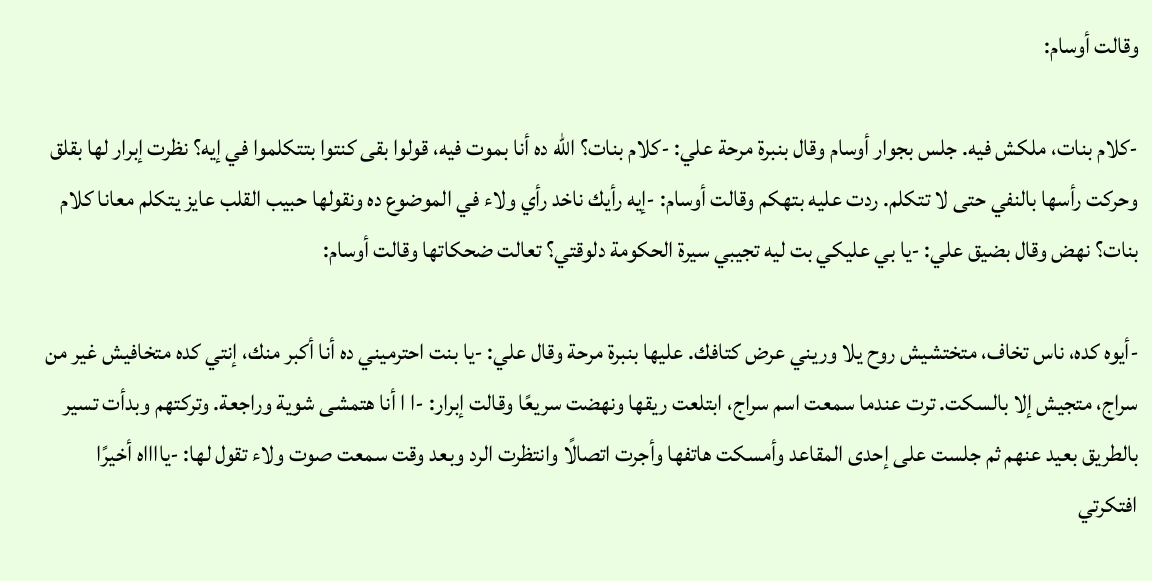وقالت أوسام:

-كلام بنات، ملكش فيه. جلس بجوار أوسام وقال بنبرة مرحة علي: -كلام بنات؟ الله ده أنا بموت فيه، قولوا بقى كنتوا بتتكلموا في إيه؟ نظرت إبرار لها بقلق وحركت رأسها بالنفي حتى لا تتكلم. ردت عليه بتهكم وقالت أوسام: -إيه رأيك ناخد رأي ولاء في الموضوع ده ونقولها حبيب القلب عايز يتكلم معانا كلام بنات؟ نهض وقال بضيق علي: -يا بي عليكي بت ليه تجيبي سيرة الحكومة دلوقتي؟ تعالت ضحكاتها وقالت أوسام:

-أيوه كده، ناس تخاف، متختشيش روح يلا وريني عرض كتافك. عليها بنبرة مرحة وقال علي: -يا بنت احترميني ده أنا أكبر منك، إنتي كده متخافيش غير من سراج، متجيش إلا بالسكت. ترت عندما سمعت اسم سراج، ابتلعت ريقها ونهضت سريعًا وقالت إبرار: -ا ا أنا هتمشى شوية وراجعة. وتركتهم وبدأت تسير بالطريق بعيد عنهم ثم جلست على إحدى المقاعد وأمسكت هاتفها وأجرت اتصالًا وانتظرت الرد وبعد وقت سمعت صوت ولاء تقول لها: -يااااه أخيرًا افتكرتي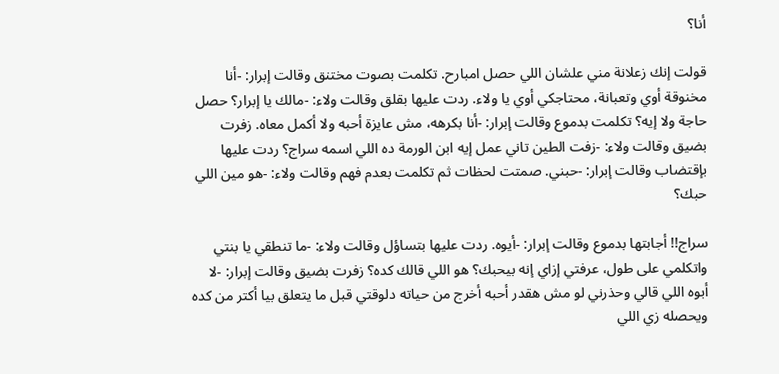أنا؟

قولت إنك زعلانة مني علشان اللي حصل امبارح. تكلمت بصوت مختنق وقالت إبرار: -أنا مخنوقة أوي وتعبانة، محتاجكي أوي يا ولاء. ردت عليها بقلق وقالت ولاء: -مالك يا إبرار؟ حصل حاجة ولا إيه؟ تكلمت بدموع وقالت إبرار: -أنا بكرهه، مش عايزة أحبه ولا أكمل معاه. زفرت بضيق وقالت ولاء: -زفت الطين تاني عمل إيه ابن الورمة ده اللي اسمه سراج؟ ردت عليها بإقتضاب وقالت إبرار: -حبني. صمتت لحظات ثم تكلمت بعدم فهم وقالت ولاء: -هو مين اللي حبك؟

سراج!! أجابتها بدموع وقالت إبرار: -أيوه. ردت عليها بتساؤل وقالت ولاء: -ما تنطقي يا بنتي واتكلمي على طول، عرفتي إزاي إنه بيحبك؟ هو اللي قالك كده؟ زفرت بضيق وقالت إبرار: -لا أبوه اللي قالي وحذرني لو مش هقدر أحبه أخرج من حياته دلوقتي قبل ما يتعلق بيا أكتر من كده ويحصله زي اللي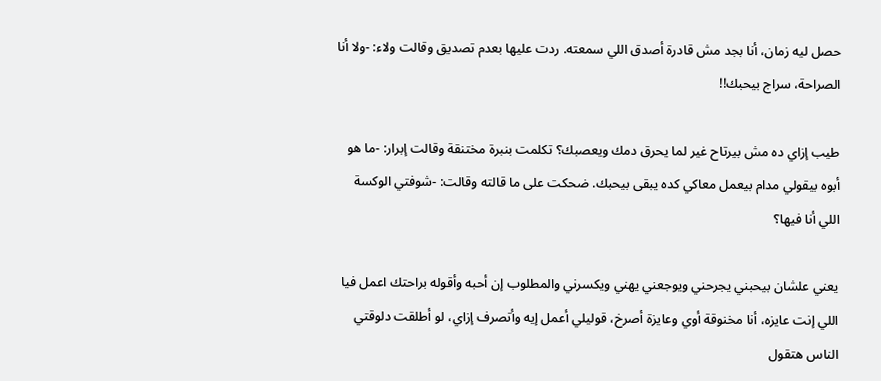حصل ليه زمان، أنا بجد مش قادرة أصدق اللي سمعته. ردت عليها بعدم تصديق وقالت ولاء: -ولا أنا الصراحة، سراج بيحبك!!

طيب إزاي ده مش بيرتاح غير لما يحرق دمك ويعصبك؟ تكلمت بنبرة مختنقة وقالت إبرار: -ما هو أبوه بيقولي مدام بيعمل معاكي كده يبقى بيحبك. ضحكت على ما قالته وقالت: -شوفتي الوكسة اللي أنا فيها؟

يعني علشان بيحبني يجرحني ويوجعني يهني ويكسرني والمطلوب إن أحبه وأقوله براحتك اعمل فيا اللي إنت عايزه، أنا مخنوقة أوي وعايزة أصرخ، قوليلي أعمل إيه وأتصرف إزاي، لو أطلقت دلوقتي الناس هتقول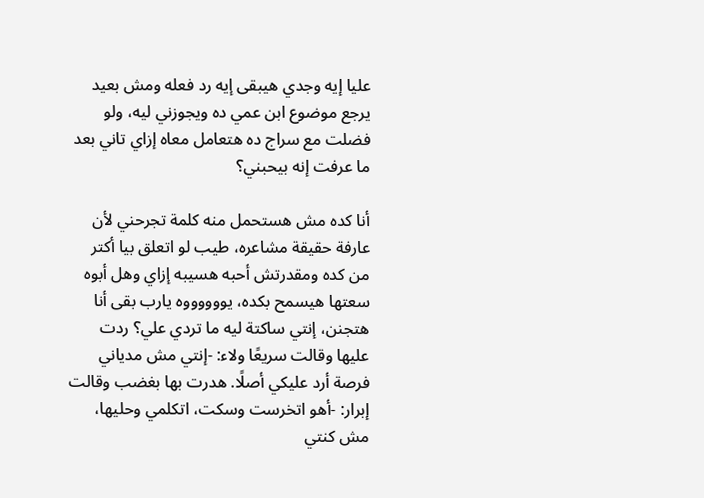عليا إيه وجدي هيبقى إيه رد فعله ومش بعيد يرجع موضوع ابن عمي ده ويجوزني ليه، ولو فضلت مع سراج ده هتعامل معاه إزاي تاني بعد ما عرفت إنه بيحبني؟

أنا كده مش هستحمل منه كلمة تجرحني لأن عارفة حقيقة مشاعره، طيب لو اتعلق بيا أكتر من كده ومقدرتش أحبه هسيبه إزاي وهل أبوه سعتها هيسمح بكده، يووووووه يارب بقى أنا هتجنن، إنتي ساكتة ليه ما تردي علي؟ ردت عليها وقالت سريعًا ولاء: -إنتي مش مدياني فرصة أرد عليكي أصلًا. هدرت بها بغضب وقالت إبرار: -أهو اتخرست وسكت، اتكلمي وحليها، مش كنتي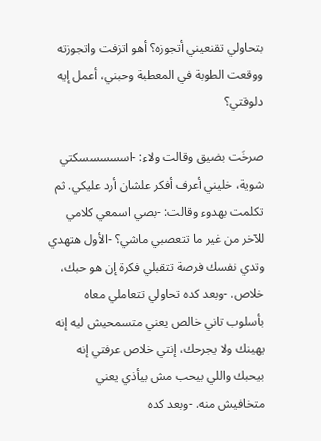بتحاولي تقنعيني أتجوزه؟ أهو اتزفت واتجوزته ووقعت الطوبة في المعطبة وحبني، أعمل إيه دلوقتي؟

صرخَت بضيق وقالت ولاء: -اسسسسسكتي شوية، خليني أعرف أفكر علشان أرد عليكي. ثم تكلمت بهدوء وقالت: -بصي اسمعي كلامي للآخر من غير ما تتعصبي ماشي؟ -الأول هتهدي وتدي نفسك فرصة تتقبلي فكرة إن هو حبك، خلاص. -وبعد كده تحاولي تتعاملي معاه بأسلوب تاني خالص يعني متسمحيش ليه إنه يهينك ولا يجرحك، إنتي خلاص عرفتي إنه بيحبك واللي بيحب مش بيأذي يعني متخافيش منه. -وبعد كده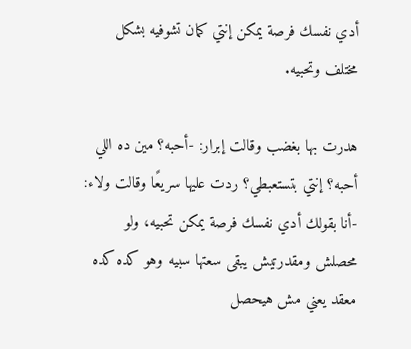أدي نفسك فرصة يمكن إنتي كمان تشوفيه بشكل مختلف وتحبيه.

هدرت بها بغضب وقالت إبرار: -أحبه؟ مين ده اللي أحبه؟ إنتي بتستعبطي؟ ردت عليها سريعًا وقالت ولاء: -أنا بقولك أدي نفسك فرصة يمكن تحبيه، ولو محصلش ومقدرتيش يبقى سعتها سبيه وهو كده كده معقد يعني مش هيحصل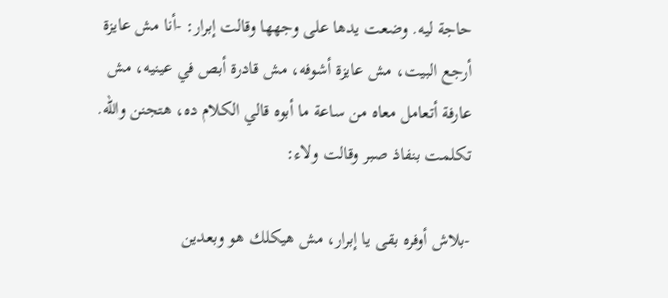حاجة ليه. وضعت يدها على وجهها وقالت إبرار: -أنا مش عايزة أرجع البيت، مش عايزة أشوفه، مش قادرة أبص في عينيه، مش عارفة أتعامل معاه من ساعة ما أبوه قالي الكلام ده، هتجنن والله. تكلمت بنفاذ صبر وقالت ولاء:

-بلاش أوفره بقى يا إبرار، مش هيكلك هو وبعدين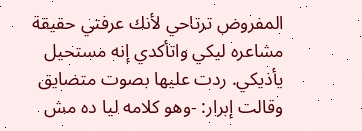المفروض ترتاحي لأنك عرفتي حقيقة مشاعره ليكي واتأكدي إنه مستحيل يأذيكي. ردت عليها بصوت متضايق وقالت إبرار: -وهو كلامه ليا ده مش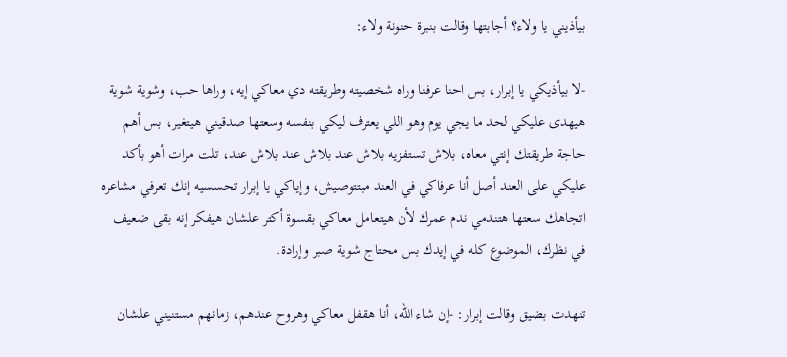بيأذيني يا ولاء؟ أجابتها وقالت بنبرة حنونة ولاء:

-لا بيأذيكي يا إبرار، بس احنا عرفنا وراه شخصيته وطريقته دي معاكي إيه، وراها حب، وشوية شوية هيهدى عليكي لحد ما يجي يوم وهو اللي يعترف ليكي بنفسه وسعتها صدقيني هيتغير، بس أهم حاجة طريقتك إنتي معاه، بلاش تستفزيه بلاش عند بلاش عند بلاش عند، تلت مرات أهو بأكد عليكي على العند أصل أنا عرفاكي في العند مبتتوصيش، وإياكي يا إبرار تحسسيه إنك تعرفي مشاعره اتجاهك سعتها هتندمي ندم عمرك لأن هيتعامل معاكي بقسوة أكتر علشان هيفكر إنه بقى ضعيف في نظرك، الموضوع كله في إيدك بس محتاج شوية صبر وإرادة.

تنهدت بضيق وقالت إبرار: -إن شاء الله، أنا هقفل معاكي وهروح عندهم، زمانهم مستنيني علشان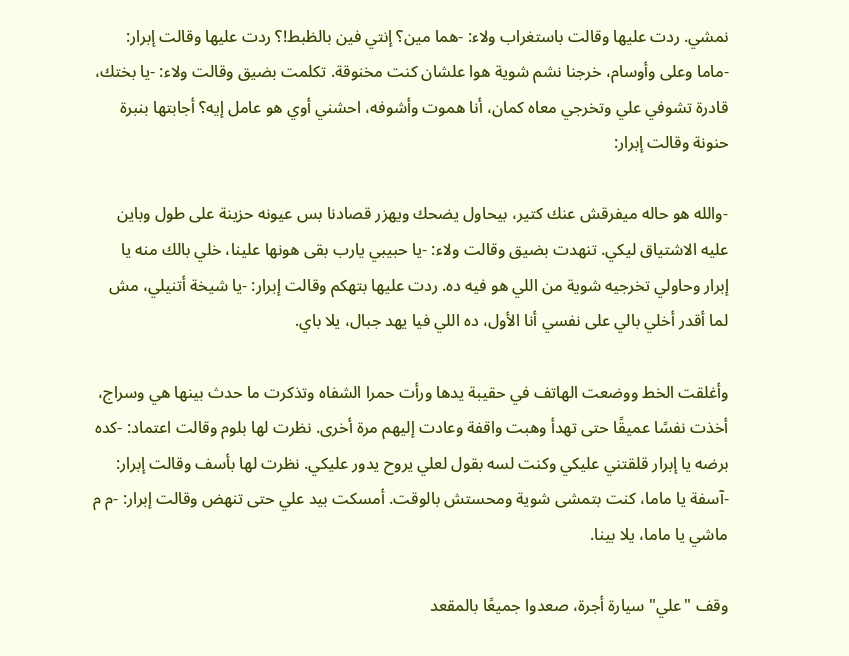نمشي. ردت عليها وقالت باستغراب ولاء: -هما مين؟ إنتي فين بالظبط!؟ ردت عليها وقالت إبرار: -ماما وعلى وأوسام، خرجنا نشم شوية هوا علشان كنت مخنوقة. تكلمت بضيق وقالت ولاء: -يا بختك، قادرة تشوفي علي وتخرجي معاه كمان، أنا هموت وأشوفه، احشني أوي هو عامل إيه؟ أجابتها بنبرة حنونة وقالت إبرار:

-والله هو حاله ميفرقش عنك كتير، بيحاول يضحك ويهزر قصادنا بس عيونه حزينة على طول وباين عليه الاشتياق ليكي. تنهدت بضيق وقالت ولاء: -يا حبيبي يارب بقى هونها علينا، خلي بالك منه يا إبرار وحاولي تخرجيه شوية من اللي هو فيه ده. ردت عليها بتهكم وقالت إبرار: -يا شيخة أتنيلي، مش لما أقدر أخلي بالي على نفسي أنا الأول، ده اللي فيا يهد جبال، يلا باي.

وأغلقت الخط ووضعت الهاتف في حقيبة يدها ورأت حمرا الشفاه وتذكرت ما حدث بينها هي وسراج، أخذت نفسًا عميقًا حتى تهدأ وهبت واقفة وعادت إليهم مرة أخرى. نظرت لها بلوم وقالت اعتماد: -كده برضه يا إبرار قلقتني عليكي وكنت لسه بقول لعلي يروح يدور عليكي. نظرت لها بأسف وقالت إبرار: -آسفة يا ماما، كنت بتمشى شوية ومحستش بالوقت. أمسكت بيد علي حتى تنهض وقالت إبرار: -م م ماشي يا ماما، يلا بينا.

وقف "علي" سيارة أجرة، صعدوا جميعًا بالمقعد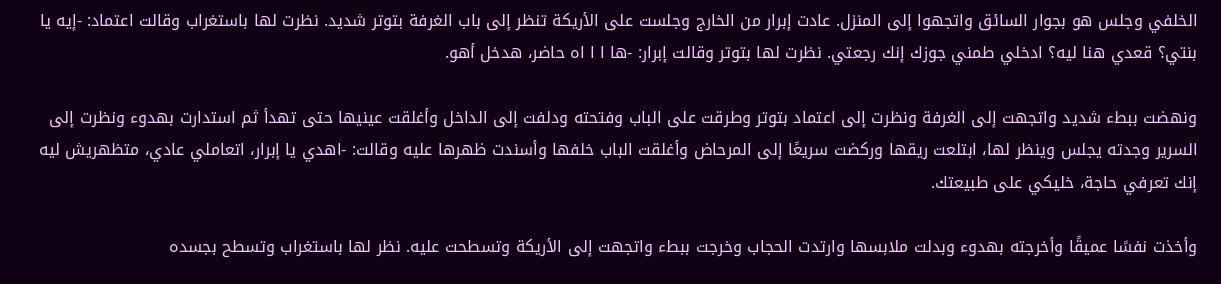الخلفي وجلس هو بجوار السائق واتجهوا إلى المنزل. عادت إبرار من الخارج وجلست على الأريكة تنظر إلى باب الغرفة بتوتر شديد. نظرت لها باستغراب وقالت اعتماد: -إيه يا بنتي؟ قعدي هنا ليه؟ ادخلي طمني جوزك إنك رجعتي. نظرت لها بتوتر وقالت إبرار: -ها ا ا اه حاضر، هدخل أهو.

ونهضت ببطء شديد واتجهت إلى الغرفة ونظرت إلى اعتماد بتوتر وطرقت على الباب وفتحته ودلفت إلى الداخل وأغلقت عينيها حتى تهدأ ثم استدارت بهدوء ونظرت إلى السرير وجدته يجلس وينظر لها، ابتلعت ريقها وركضت سريعًا إلى المرحاض وأغلقت الباب خلفها وأسندت ظهرها عليه وقالت: -اهدي يا إبرار، اتعاملي عادي، متظهريش ليه إنك تعرفي حاجة، خليكي على طبيعتك.

وأخذت نفسًا عميقًا وأخرجته بهدوء وبدلت ملابسها وارتدت الحجاب وخرجت ببطء واتجهت إلى الأريكة وتسطحت عليه. نظر لها باستغراب وتسطح بجسده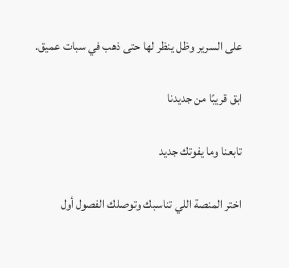على السرير وظل ينظر لها حتى ذهب في سبات عميق.

ابق قريبًا من جديدنا

تابعنا وما يفوتك جديد

اختر المنصة اللي تناسبك وتوصلك الفصول أول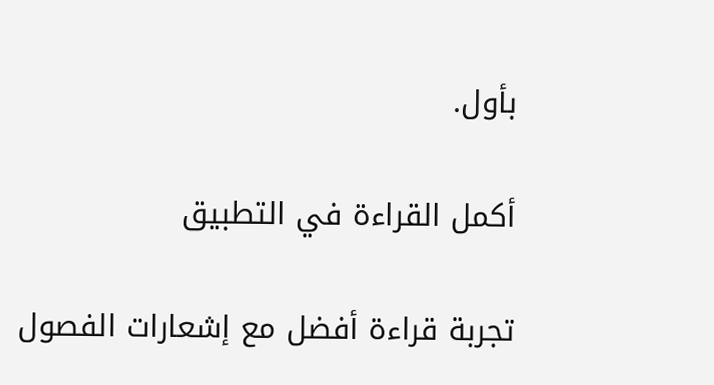بأول.

أكمل القراءة في التطبيق

تجربة قراءة أفضل مع إشعارات الفصول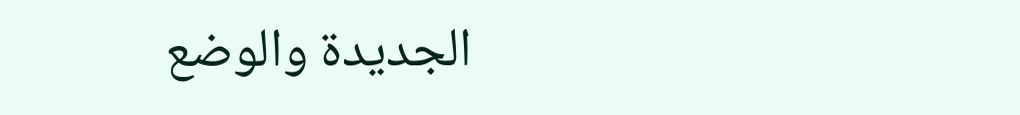الجديدة والوضع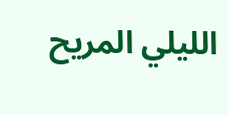الليلي المريح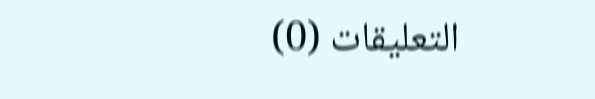التعليقات (0)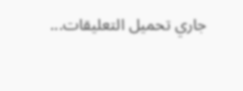جاري تحميل التعليقات...